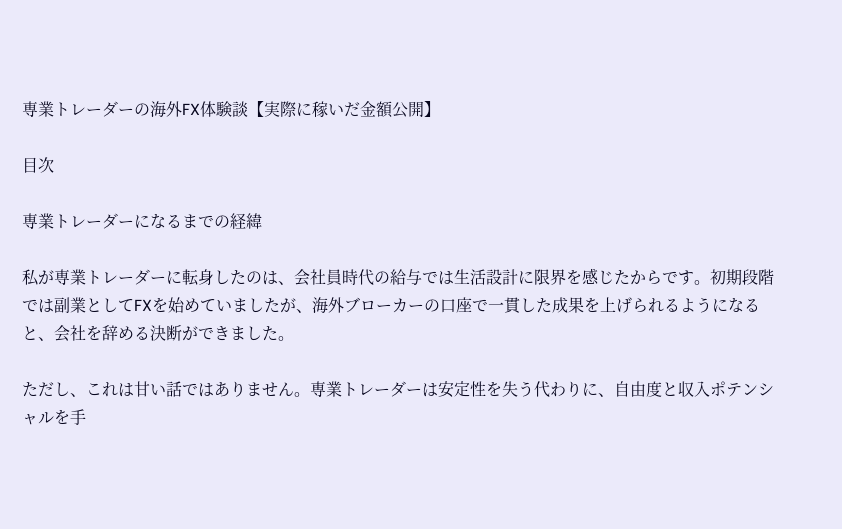専業トレーダーの海外FX体験談【実際に稼いだ金額公開】

目次

専業トレーダーになるまでの経緯

私が専業トレーダーに転身したのは、会社員時代の給与では生活設計に限界を感じたからです。初期段階では副業としてFXを始めていましたが、海外ブローカーの口座で一貫した成果を上げられるようになると、会社を辞める決断ができました。

ただし、これは甘い話ではありません。専業トレーダーは安定性を失う代わりに、自由度と収入ポテンシャルを手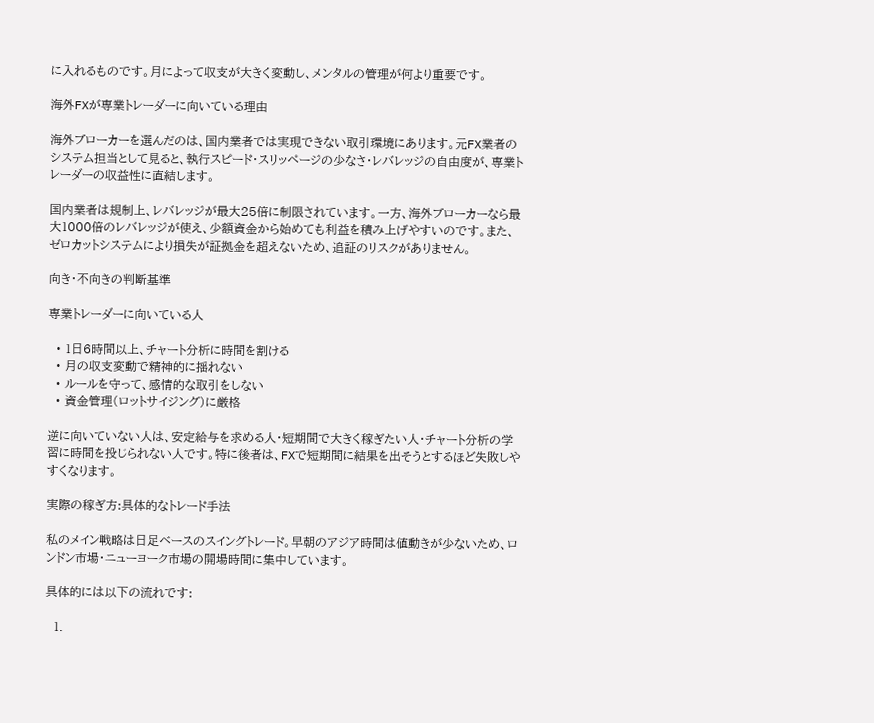に入れるものです。月によって収支が大きく変動し、メンタルの管理が何より重要です。

海外FXが専業トレーダーに向いている理由

海外ブローカーを選んだのは、国内業者では実現できない取引環境にあります。元FX業者のシステム担当として見ると、執行スピード・スリッページの少なさ・レバレッジの自由度が、専業トレーダーの収益性に直結します。

国内業者は規制上、レバレッジが最大25倍に制限されています。一方、海外ブローカーなら最大1000倍のレバレッジが使え、少額資金から始めても利益を積み上げやすいのです。また、ゼロカットシステムにより損失が証拠金を超えないため、追証のリスクがありません。

向き・不向きの判断基準

専業トレーダーに向いている人

  • 1日6時間以上、チャート分析に時間を割ける
  • 月の収支変動で精神的に揺れない
  • ルールを守って、感情的な取引をしない
  • 資金管理(ロットサイジング)に厳格

逆に向いていない人は、安定給与を求める人・短期間で大きく稼ぎたい人・チャート分析の学習に時間を投じられない人です。特に後者は、FXで短期間に結果を出そうとするほど失敗しやすくなります。

実際の稼ぎ方:具体的なトレード手法

私のメイン戦略は日足ベースのスイングトレード。早朝のアジア時間は値動きが少ないため、ロンドン市場・ニューヨーク市場の開場時間に集中しています。

具体的には以下の流れです:

  1.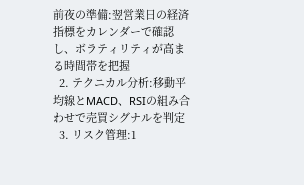前夜の準備:翌営業日の経済指標をカレンダーで確認し、ボラティリティが高まる時間帯を把握
  2. テクニカル分析:移動平均線とMACD、RSIの組み合わせで売買シグナルを判定
  3. リスク管理:1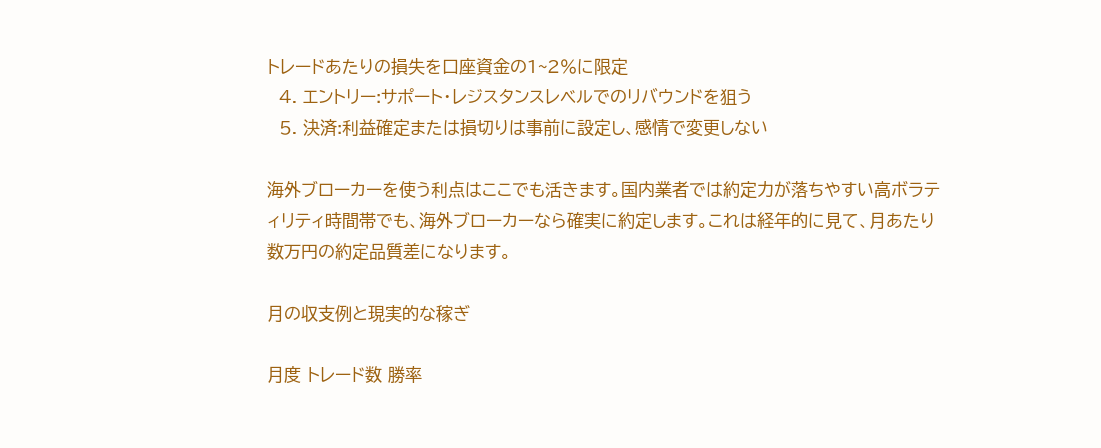トレードあたりの損失を口座資金の1~2%に限定
  4. エントリー:サポート・レジスタンスレベルでのリバウンドを狙う
  5. 決済:利益確定または損切りは事前に設定し、感情で変更しない

海外ブローカーを使う利点はここでも活きます。国内業者では約定力が落ちやすい高ボラティリティ時間帯でも、海外ブローカーなら確実に約定します。これは経年的に見て、月あたり数万円の約定品質差になります。

月の収支例と現実的な稼ぎ

月度 トレード数 勝率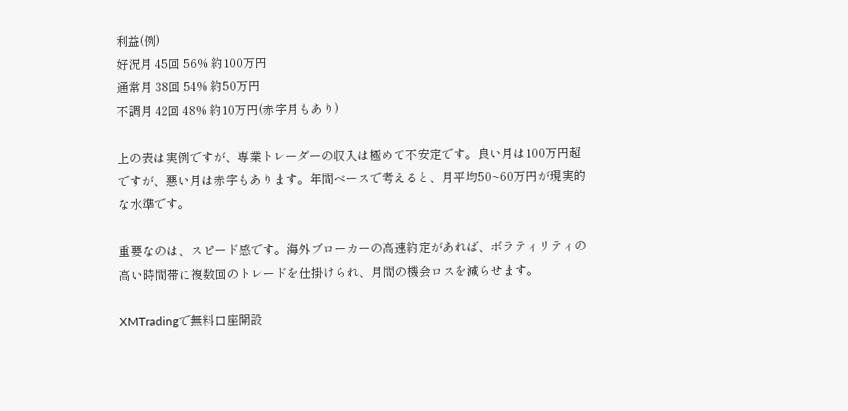利益(例)
好況月 45回 56% 約100万円
通常月 38回 54% 約50万円
不調月 42回 48% 約10万円(赤字月もあり)

上の表は実例ですが、専業トレーダーの収入は極めて不安定です。良い月は100万円超ですが、悪い月は赤字もあります。年間ベースで考えると、月平均50~60万円が現実的な水準です。

重要なのは、スピード感です。海外ブローカーの高速約定があれば、ボラティリティの高い時間帯に複数回のトレードを仕掛けられ、月間の機会ロスを減らせます。

XMTradingで無料口座開設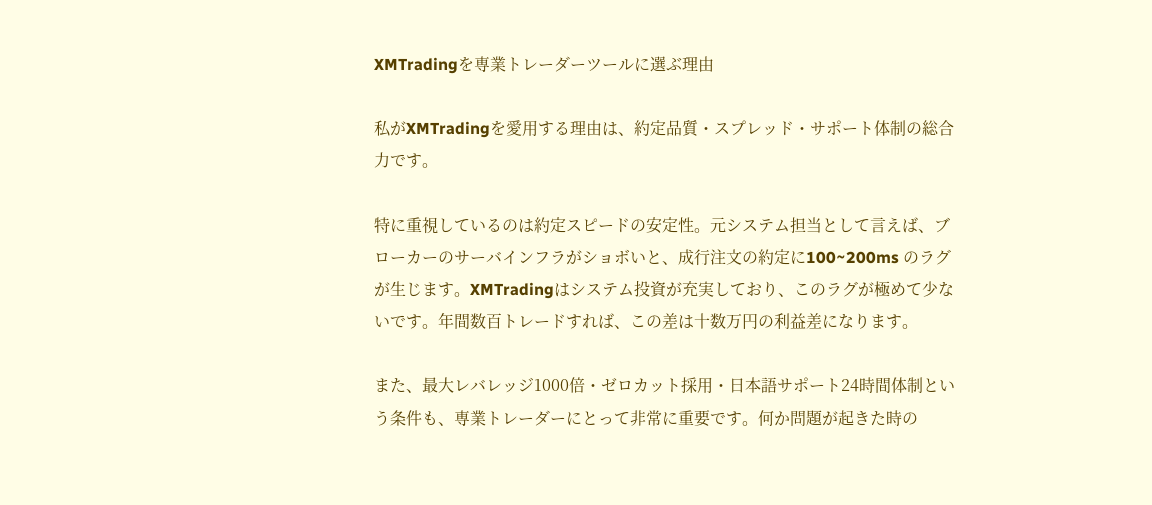XMTradingを専業トレーダーツールに選ぶ理由

私がXMTradingを愛用する理由は、約定品質・スプレッド・サポート体制の総合力です。

特に重視しているのは約定スピードの安定性。元システム担当として言えば、ブローカーのサーバインフラがショボいと、成行注文の約定に100~200ms のラグが生じます。XMTradingはシステム投資が充実しており、このラグが極めて少ないです。年間数百トレードすれば、この差は十数万円の利益差になります。

また、最大レバレッジ1000倍・ゼロカット採用・日本語サポート24時間体制という条件も、専業トレーダーにとって非常に重要です。何か問題が起きた時の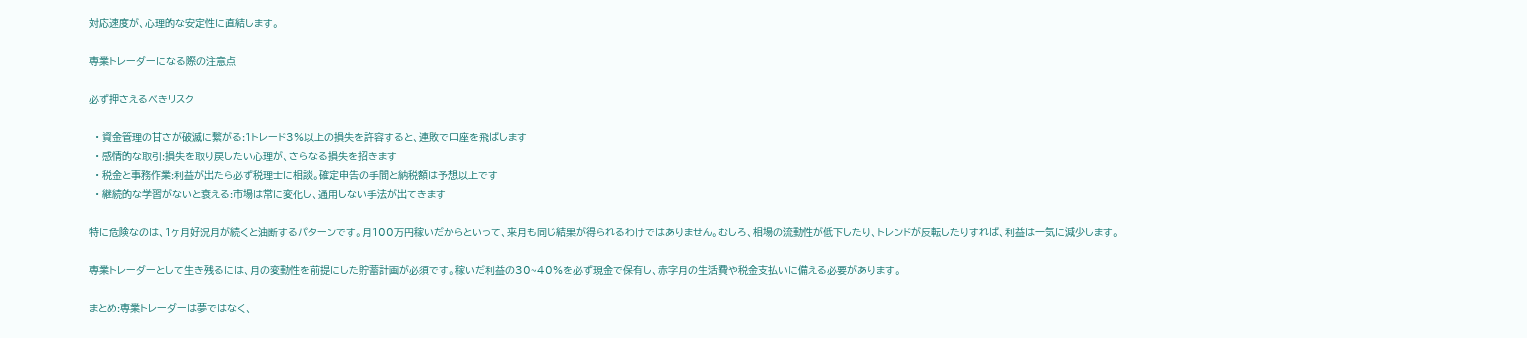対応速度が、心理的な安定性に直結します。

専業トレーダーになる際の注意点

必ず押さえるべきリスク

  • 資金管理の甘さが破滅に繋がる:1トレード3%以上の損失を許容すると、連敗で口座を飛ばします
  • 感情的な取引:損失を取り戻したい心理が、さらなる損失を招きます
  • 税金と事務作業:利益が出たら必ず税理士に相談。確定申告の手間と納税額は予想以上です
  • 継続的な学習がないと衰える:市場は常に変化し、通用しない手法が出てきます

特に危険なのは、1ヶ月好況月が続くと油断するパターンです。月100万円稼いだからといって、来月も同じ結果が得られるわけではありません。むしろ、相場の流動性が低下したり、トレンドが反転したりすれば、利益は一気に減少します。

専業トレーダーとして生き残るには、月の変動性を前提にした貯蓄計画が必須です。稼いだ利益の30~40%を必ず現金で保有し、赤字月の生活費や税金支払いに備える必要があります。

まとめ:専業トレーダーは夢ではなく、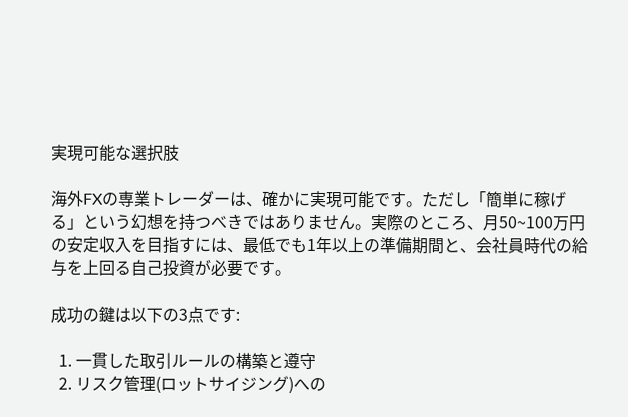実現可能な選択肢

海外FXの専業トレーダーは、確かに実現可能です。ただし「簡単に稼げる」という幻想を持つべきではありません。実際のところ、月50~100万円の安定収入を目指すには、最低でも1年以上の準備期間と、会社員時代の給与を上回る自己投資が必要です。

成功の鍵は以下の3点です:

  1. 一貫した取引ルールの構築と遵守
  2. リスク管理(ロットサイジング)への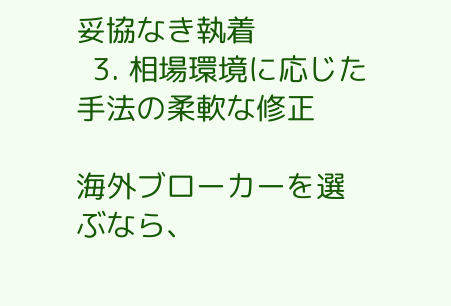妥協なき執着
  3. 相場環境に応じた手法の柔軟な修正

海外ブローカーを選ぶなら、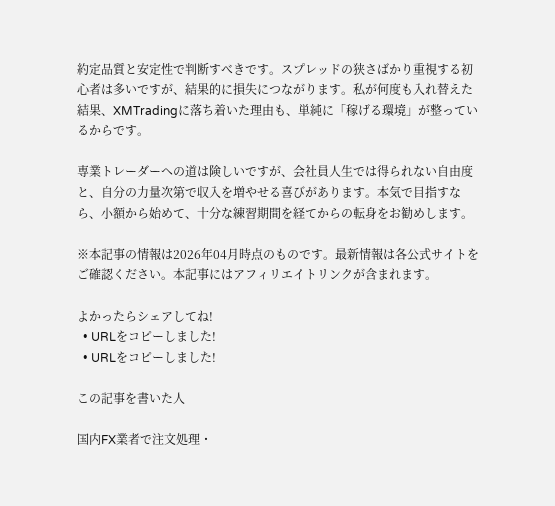約定品質と安定性で判断すべきです。スプレッドの狭さばかり重視する初心者は多いですが、結果的に損失につながります。私が何度も入れ替えた結果、XMTradingに落ち着いた理由も、単純に「稼げる環境」が整っているからです。

専業トレーダーへの道は険しいですが、会社員人生では得られない自由度と、自分の力量次第で収入を増やせる喜びがあります。本気で目指すなら、小額から始めて、十分な練習期間を経てからの転身をお勧めします。

※本記事の情報は2026年04月時点のものです。最新情報は各公式サイトをご確認ください。本記事にはアフィリエイトリンクが含まれます。

よかったらシェアしてね!
  • URLをコピーしました!
  • URLをコピーしました!

この記事を書いた人

国内FX業者で注文処理・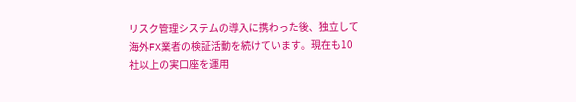リスク管理システムの導入に携わった後、独立して海外FX業者の検証活動を続けています。現在も10社以上の実口座を運用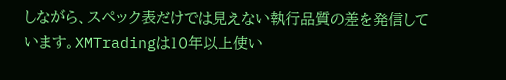しながら、スペック表だけでは見えない執行品質の差を発信しています。XMTradingは10年以上使い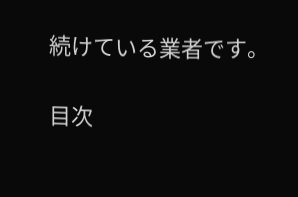続けている業者です。

目次